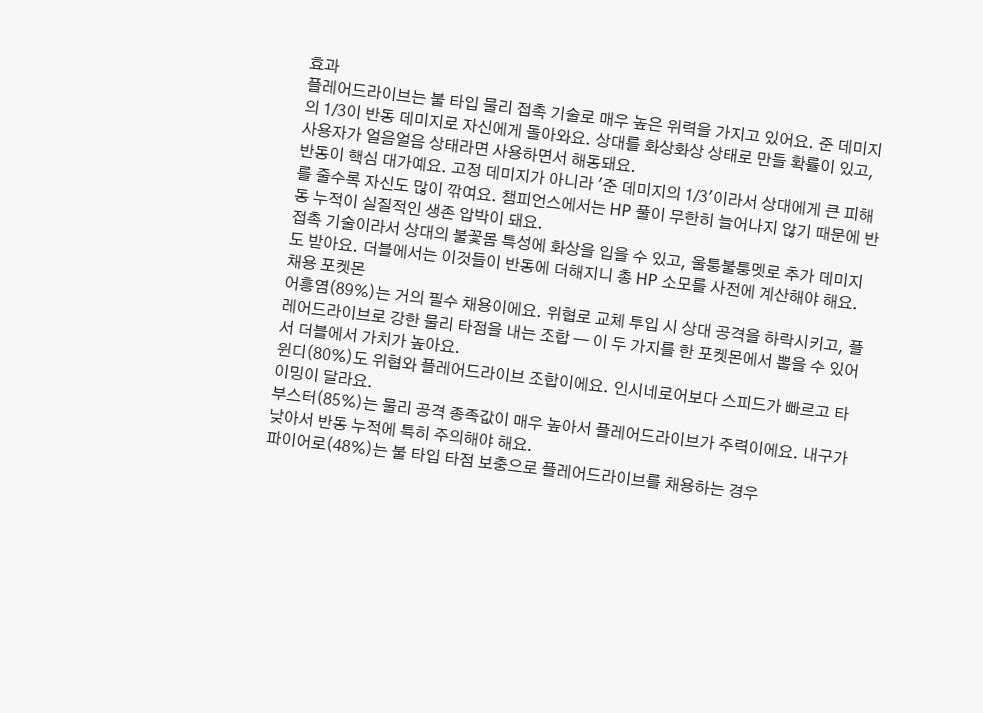효과
플레어드라이브는 불 타입 물리 접촉 기술로 매우 높은 위력을 가지고 있어요. 준 데미지의 1/3이 반동 데미지로 자신에게 돌아와요. 상대를 화상화상 상태로 만들 확률이 있고, 사용자가 얼음얼음 상태라면 사용하면서 해동돼요.
반동이 핵심 대가예요. 고정 데미지가 아니라 '준 데미지의 1/3'이라서 상대에게 큰 피해를 줄수록 자신도 많이 깎여요. 챔피언스에서는 HP 풀이 무한히 늘어나지 않기 때문에 반동 누적이 실질적인 생존 압박이 돼요.
접촉 기술이라서 상대의 불꽃몸 특성에 화상을 입을 수 있고, 울퉁불퉁멧로 추가 데미지도 받아요. 더블에서는 이것들이 반동에 더해지니 총 HP 소모를 사전에 계산해야 해요.
채용 포켓몬
어흥염(89%)는 거의 필수 채용이에요. 위협로 교체 투입 시 상대 공격을 하락시키고, 플레어드라이브로 강한 물리 타점을 내는 조합 — 이 두 가지를 한 포켓몬에서 뽑을 수 있어서 더블에서 가치가 높아요.
윈디(80%)도 위협와 플레어드라이브 조합이에요. 인시네로어보다 스피드가 빠르고 타이밍이 달라요.
부스터(85%)는 물리 공격 종족값이 매우 높아서 플레어드라이브가 주력이에요. 내구가 낮아서 반동 누적에 특히 주의해야 해요.
파이어로(48%)는 불 타입 타점 보충으로 플레어드라이브를 채용하는 경우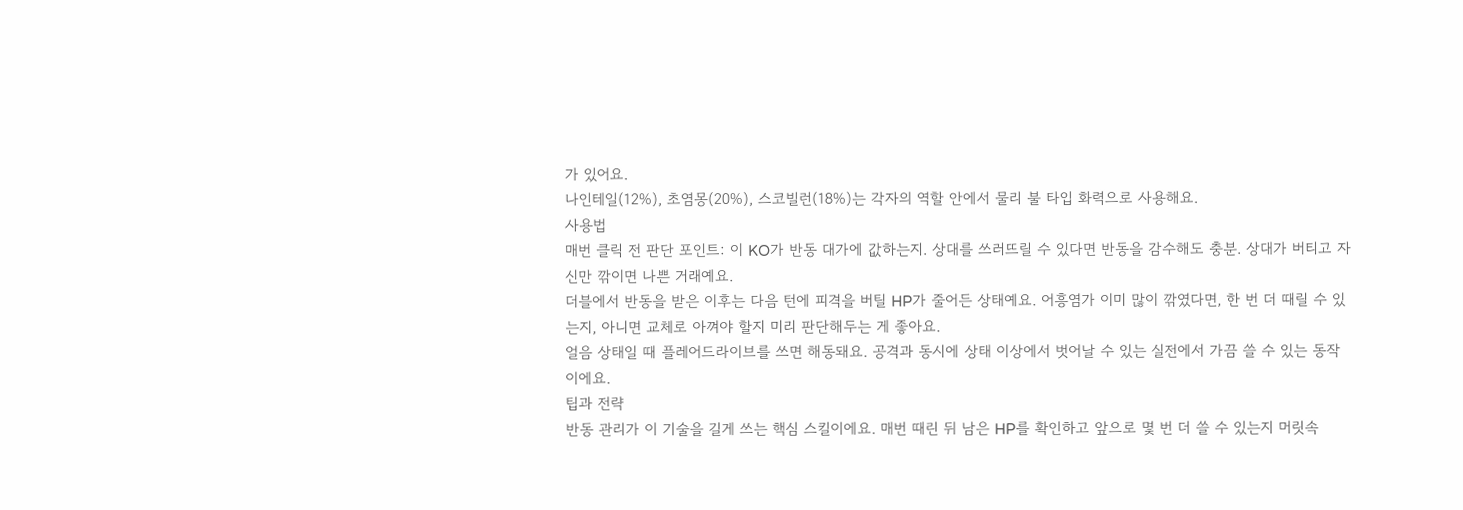가 있어요.
나인테일(12%), 초염몽(20%), 스코빌런(18%)는 각자의 역할 안에서 물리 불 타입 화력으로 사용해요.
사용법
매번 클릭 전 판단 포인트: 이 KO가 반동 대가에 값하는지. 상대를 쓰러뜨릴 수 있다면 반동을 감수해도 충분. 상대가 버티고 자신만 깎이면 나쁜 거래예요.
더블에서 반동을 받은 이후는 다음 턴에 피격을 버틸 HP가 줄어든 상태예요. 어흥염가 이미 많이 깎였다면, 한 번 더 때릴 수 있는지, 아니면 교체로 아껴야 할지 미리 판단해두는 게 좋아요.
얼음 상태일 때 플레어드라이브를 쓰면 해동돼요. 공격과 동시에 상태 이상에서 벗어날 수 있는 실전에서 가끔 쓸 수 있는 동작이에요.
팁과 전략
반동 관리가 이 기술을 길게 쓰는 핵심 스킬이에요. 매번 때린 뒤 남은 HP를 확인하고 앞으로 몇 번 더 쓸 수 있는지 머릿속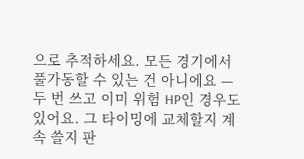으로 추적하세요. 모든 경기에서 풀가동할 수 있는 건 아니에요 — 두 번 쓰고 이미 위험 HP인 경우도 있어요. 그 타이밍에 교체할지 계속 쓸지 판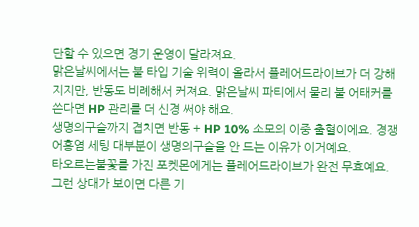단할 수 있으면 경기 운영이 달라져요.
맑은날씨에서는 불 타입 기술 위력이 올라서 플레어드라이브가 더 강해지지만, 반동도 비례해서 커져요. 맑은날씨 파티에서 물리 불 어태커를 쓴다면 HP 관리를 더 신경 써야 해요.
생명의구슬까지 겹치면 반동 + HP 10% 소모의 이중 출혈이에요. 경쟁 어흥염 세팅 대부분이 생명의구슬을 안 드는 이유가 이거예요.
타오르는불꽃를 가진 포켓몬에게는 플레어드라이브가 완전 무효예요. 그런 상대가 보이면 다른 기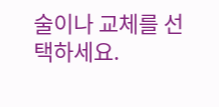술이나 교체를 선택하세요.